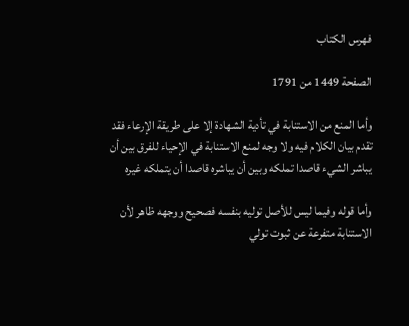فهرس الكتاب

الصفحة 1449 من 1791

وأما المنع من الاستنابة في تأدية الشهادة إلا على طريقة الإرعاء فقد تقدم بيان الكلام فيه ولا وجه لمنع الاستنابة في الإحياء للفرق بين أن يباشر الشيء قاصدا تملكه وبين أن يباشره قاصدا أن يتملكه غيره

وأما قوله وفيما ليس للأصل توليه بنفسه فصحيح ووجهه ظاهر لأن الاستنابة متفرعة عن ثبوت تولي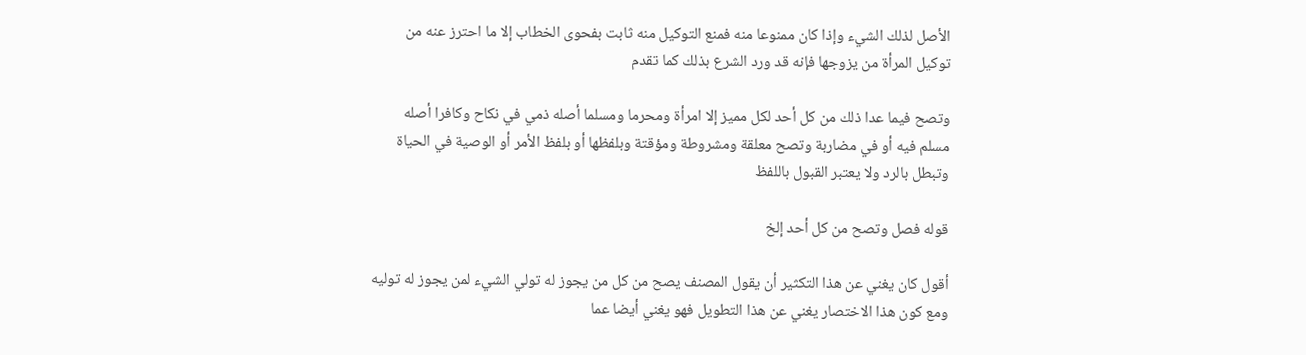الأصل لذلك الشيء وإذا كان ممنوعا منه فمنع التوكيل منه ثابت بفحوى الخطاب إلا ما احترز عنه من توكيل المرأة من يزوجها فإنه قد ورد الشرع بذلك كما تقدم

وتصح فيما عدا ذلك من كل أحد لكل مميز إلا امرأة ومحرما ومسلما أصله ذمي في نكاح وكافرا أصله مسلم فيه أو في مضاربة وتصح معلقة ومشروطة ومؤقتة وبلفظها أو بلفظ الأمر أو الوصية في الحياة وتبطل بالرد ولا يعتبر القبول باللفظ

قوله فصل وتصح من كل أحد إلخ

أقول كان يغني عن هذا التكثير أن يقول المصنف يصح من كل من يجوز له تولي الشيء لمن يجوز له توليه ومع كون هذا الاختصار يغني عن هذا التطويل فهو يغني أيضا عما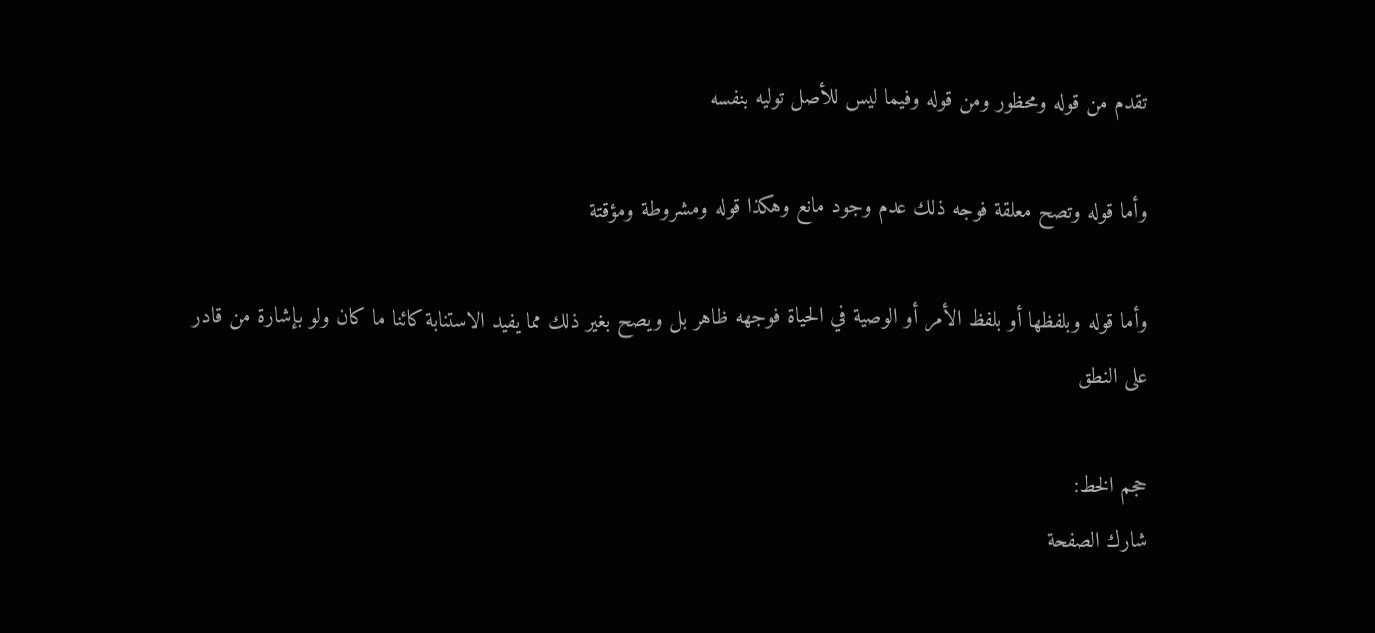تقدم من قوله ومحظور ومن قوله وفيما ليس للأصل توليه بنفسه

وأما قوله وتصح معلقة فوجه ذلك عدم وجود مانع وهكذا قوله ومشروطة ومؤقتة

وأما قوله وبلفظها أو بلفظ الأمر أو الوصية في الحياة فوجهه ظاهر بل ويصح بغير ذلك مما يفيد الاستنابة كائنا ما كان ولو بإشارة من قادر على النطق

حجم الخط:
شارك الصفحة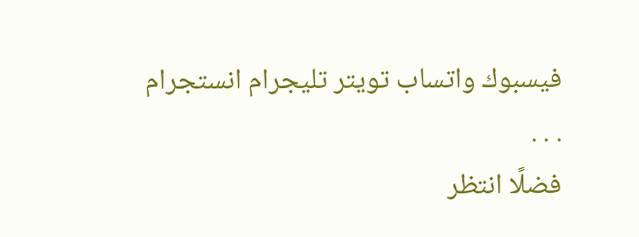فيسبوك واتساب تويتر تليجرام انستجرام
. . .
فضلًا انتظر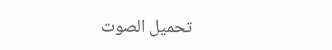تحميل الصوت